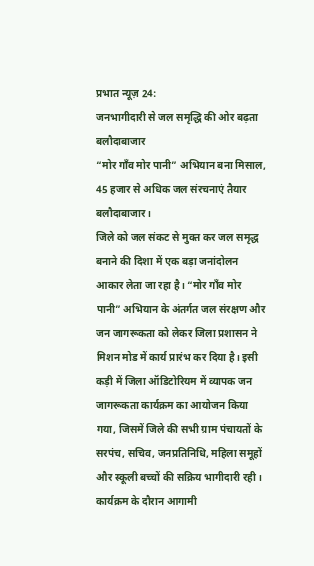प्रभात न्यूज़ 24:
जनभागीदारी से जल समृद्धि की ओर बढ़ता बलौदाबाजार
“मोर गाँव मोर पानी” अभियान बना मिसाल, 45 हजार से अधिक जल संरचनाएं तैयार
बलौदाबाजार।
जिले को जल संकट से मुक्त कर जल समृद्ध बनाने की दिशा में एक बड़ा जनांदोलन आकार लेता जा रहा है। “मोर गाँव मोर पानी” अभियान के अंतर्गत जल संरक्षण और जन जागरूकता को लेकर जिला प्रशासन ने मिशन मोड में कार्य प्रारंभ कर दिया है। इसी कड़ी में जिला ऑडिटोरियम में व्यापक जन जागरूकता कार्यक्रम का आयोजन किया गया, जिसमें जिले की सभी ग्राम पंचायतों के सरपंच, सचिव, जनप्रतिनिधि, महिला समूहों और स्कूली बच्चों की सक्रिय भागीदारी रही।
कार्यक्रम के दौरान आगामी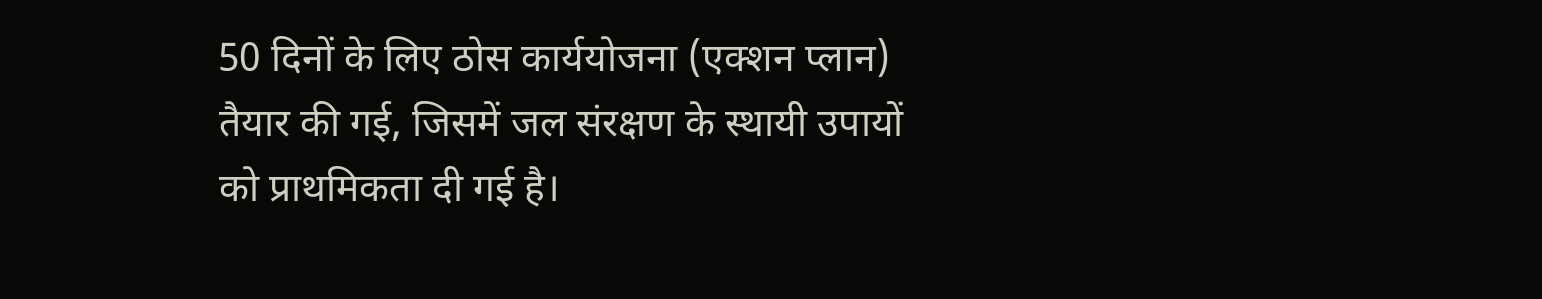50 दिनों के लिए ठोस कार्ययोजना (एक्शन प्लान) तैयार की गई, जिसमें जल संरक्षण के स्थायी उपायों को प्राथमिकता दी गई है।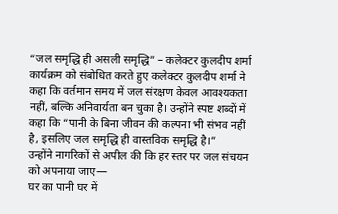“जल समृद्धि ही असली समृद्धि” – कलेक्टर कुलदीप शर्मा
कार्यक्रम को संबोधित करते हुए कलेक्टर कुलदीप शर्मा ने कहा कि वर्तमान समय में जल संरक्षण केवल आवश्यकता नहीं, बल्कि अनिवार्यता बन चुका है। उन्होंने स्पष्ट शब्दों में कहा कि “पानी के बिना जीवन की कल्पना भी संभव नहीं है, इसलिए जल समृद्धि ही वास्तविक समृद्धि है।”
उन्होंने नागरिकों से अपील की कि हर स्तर पर जल संचयन को अपनाया जाए—
घर का पानी घर में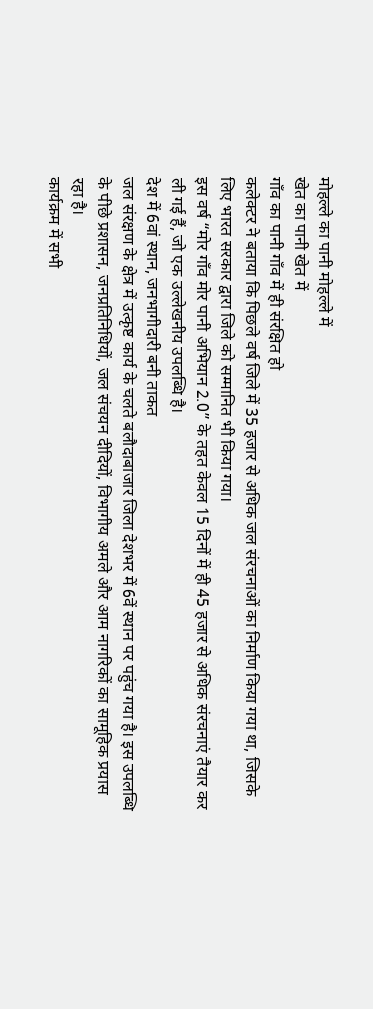मोहल्ले का पानी मोहल्ले में
खेत का पानी खेत में
गाँव का पानी गाँव में ही संरक्षित हो
कलेक्टर ने बताया कि पिछले वर्ष जिले में 35 हजार से अधिक जल संरचनाओं का निर्माण किया गया था, जिसके लिए भारत सरकार द्वारा जिले को सम्मानित भी किया गया।
इस वर्ष “मोर गाँव मोर पानी अभियान 2.0” के तहत केवल 15 दिनों में ही 45 हजार से अधिक संरचनाएं तैयार कर ली गई हैं, जो एक उल्लेखनीय उपलब्धि है।
देश में 6वां स्थान, जनभागीदारी बनी ताकत
जल संरक्षण के क्षेत्र में उत्कृष्ट कार्य के चलते बलौदाबाजार जिला देशभर में 6वें स्थान पर पहुंच गया है। इस उपलब्धि के पीछे प्रशासन, जनप्रतिनिधियों, जल संचयन दीदियों, विभागीय अमले और आम नागरिकों का सामूहिक प्रयास रहा है।
कार्यक्रम में सभी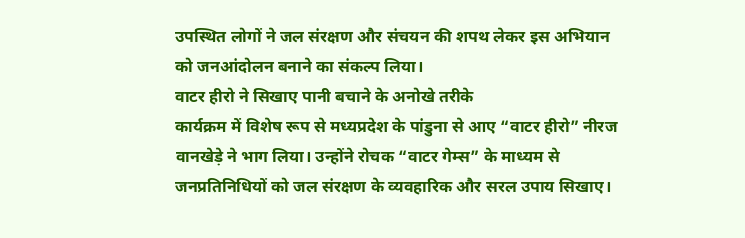उपस्थित लोगों ने जल संरक्षण और संचयन की शपथ लेकर इस अभियान को जनआंदोलन बनाने का संकल्प लिया।
वाटर हीरो ने सिखाए पानी बचाने के अनोखे तरीके
कार्यक्रम में विशेष रूप से मध्यप्रदेश के पांडुना से आए “वाटर हीरो” नीरज वानखेड़े ने भाग लिया। उन्होंने रोचक “वाटर गेम्स” के माध्यम से जनप्रतिनिधियों को जल संरक्षण के व्यवहारिक और सरल उपाय सिखाए।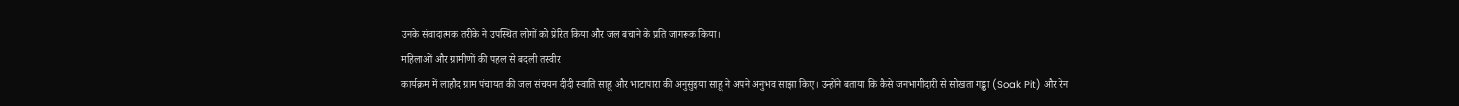उनके संवादात्मक तरीके ने उपस्थित लोगों को प्रेरित किया और जल बचाने के प्रति जागरूक किया।
महिलाओं और ग्रामीणों की पहल से बदली तस्वीर
कार्यक्रम में लाहौद ग्राम पंचायत की जल संचयन दीदी स्वाति साहू और भाटापारा की अनुसुइया साहू ने अपने अनुभव साझा किए। उन्होंने बताया कि कैसे जनभागीदारी से सोखता गड्ढा (Soak Pit) और रेन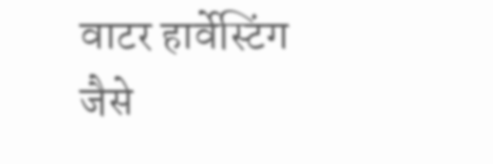वाटर हार्वेस्टिंग जैसे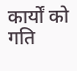कार्यों को गति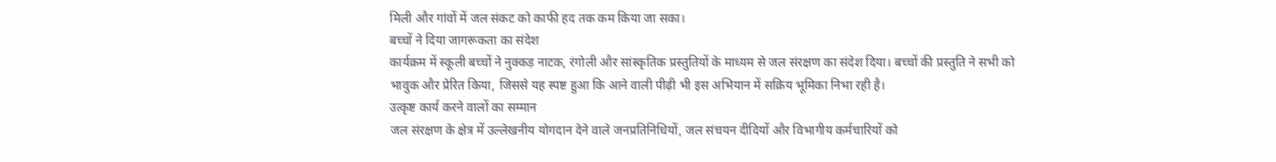मिली और गांवों में जल संकट को काफी हद तक कम किया जा सका।
बच्चों ने दिया जागरूकता का संदेश
कार्यक्रम में स्कूली बच्चों ने नुक्कड़ नाटक, रंगोली और सांस्कृतिक प्रस्तुतियों के माध्यम से जल संरक्षण का संदेश दिया। बच्चों की प्रस्तुति ने सभी को भावुक और प्रेरित किया, जिससे यह स्पष्ट हुआ कि आने वाली पीढ़ी भी इस अभियान में सक्रिय भूमिका निभा रही है।
उत्कृष्ट कार्य करने वालों का सम्मान
जल संरक्षण के क्षेत्र में उल्लेखनीय योगदान देने वाले जनप्रतिनिधियों, जल संचयन दीदियों और विभागीय कर्मचारियों को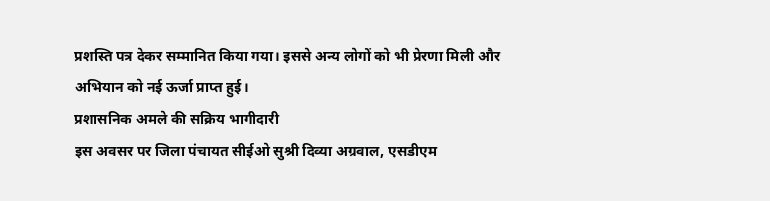प्रशस्ति पत्र देकर सम्मानित किया गया। इससे अन्य लोगों को भी प्रेरणा मिली और अभियान को नई ऊर्जा प्राप्त हुई।
प्रशासनिक अमले की सक्रिय भागीदारी
इस अवसर पर जिला पंचायत सीईओ सुश्री दिव्या अग्रवाल, एसडीएम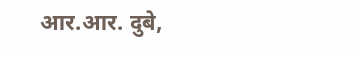आर.आर. दुबे,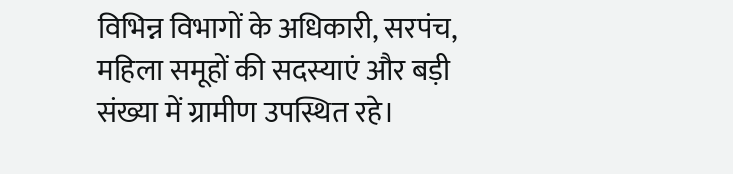विभिन्न विभागों के अधिकारी, सरपंच, महिला समूहों की सदस्याएं और बड़ी संख्या में ग्रामीण उपस्थित रहे।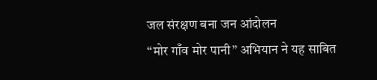जल संरक्षण बना जन आंदोलन
“मोर गाँव मोर पानी” अभियान ने यह साबित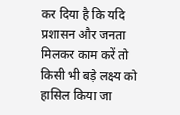कर दिया है कि यदि प्रशासन और जनता मिलकर काम करें तो किसी भी बड़े लक्ष्य को हासिल किया जा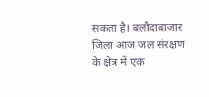सकता है। बलौदाबाजार जिला आज जल संरक्षण के क्षेत्र में एक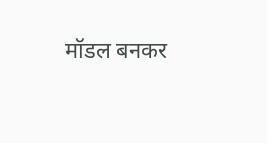मॉडल बनकर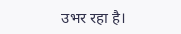उभर रहा है।